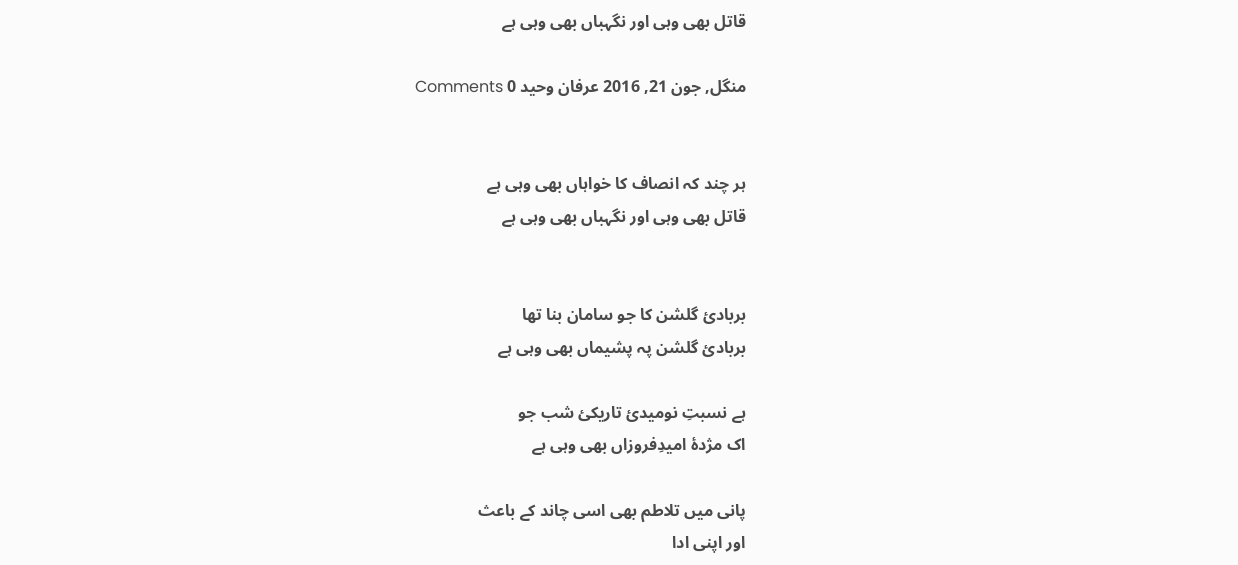قاتل بھی وہی اور نگہباں بھی وہی ہے

منگل, جون 21, 2016 عرفان وحید 0 Comments


ہر چند کہ انصاف کا خواہاں بھی وہی ہے
قاتل بھی وہی اور نگہباں بھی وہی ہے


بربادیٔ گلشن کا جو سامان بنا تھا
بربادیٔ گلشن پہ پشیماں بھی وہی ہے

ہے نسبتِ نومیدیٔ تاریکیٔ شب جو
اک مژدۂ امیدِفروزاں بھی وہی ہے

پانی میں تلاطم بھی اسی چاند کے باعث
اور اپنی ادا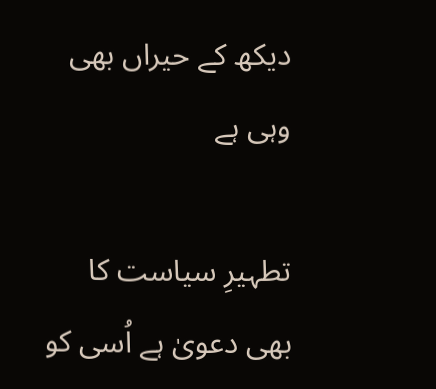دیکھ کے حیراں بھی وہی ہے

تطہیرِ سیاست کا بھی دعویٰ ہے اُسی کو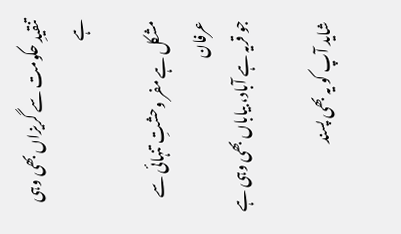تنقیدِ حکومت سے گریزاں بھی وہی ہے

مشکل ہے مفر وحشتِ تنہائی سے عرفان
جو قریہ ہے آباد، بیاباں بھی وہی ہے

شاید آپ کو یہ بھی پسند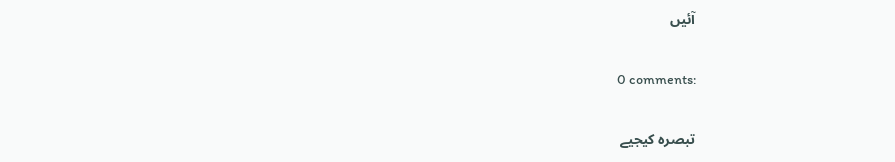آئیں

0 comments:

تبصرہ کیجیے